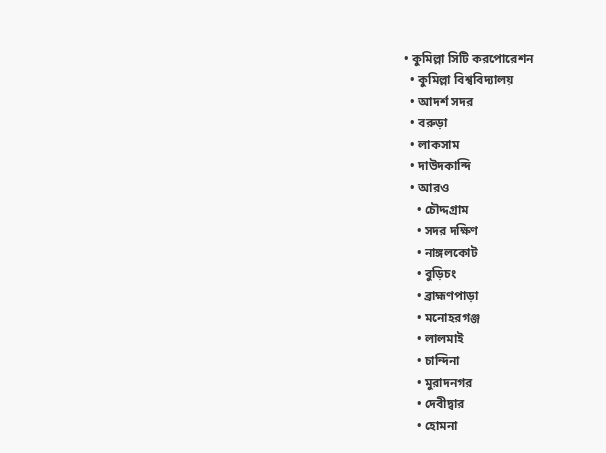• কুমিল্লা সিটি করপোরেশন
  • কুমিল্লা বিশ্ববিদ্যালয়
  • আদর্শ সদর
  • বরুড়া
  • লাকসাম
  • দাউদকান্দি
  • আরও
    • চৌদ্দগ্রাম
    • সদর দক্ষিণ
    • নাঙ্গলকোট
    • বুড়িচং
    • ব্রাহ্মণপাড়া
    • মনোহরগঞ্জ
    • লালমাই
    • চান্দিনা
    • মুরাদনগর
    • দেবীদ্বার
    • হোমনা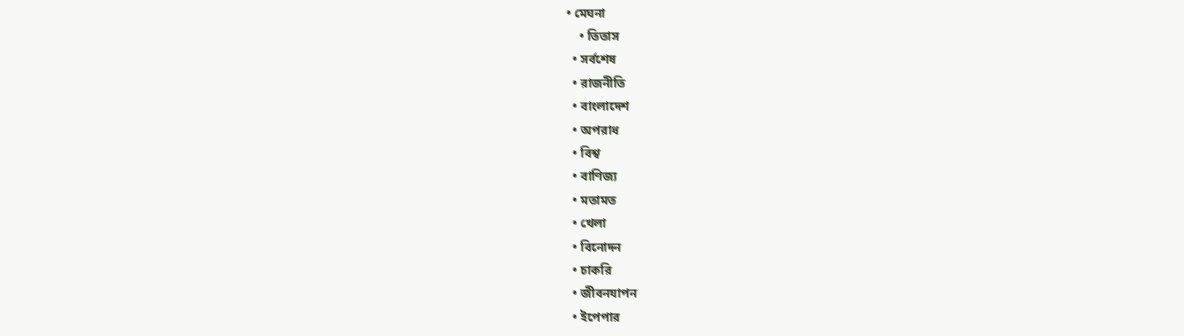• মেঘনা
    • তিতাস
  • সর্বশেষ
  • রাজনীতি
  • বাংলাদেশ
  • অপরাধ
  • বিশ্ব
  • বাণিজ্য
  • মতামত
  • খেলা
  • বিনোদন
  • চাকরি
  • জীবনযাপন
  • ইপেপার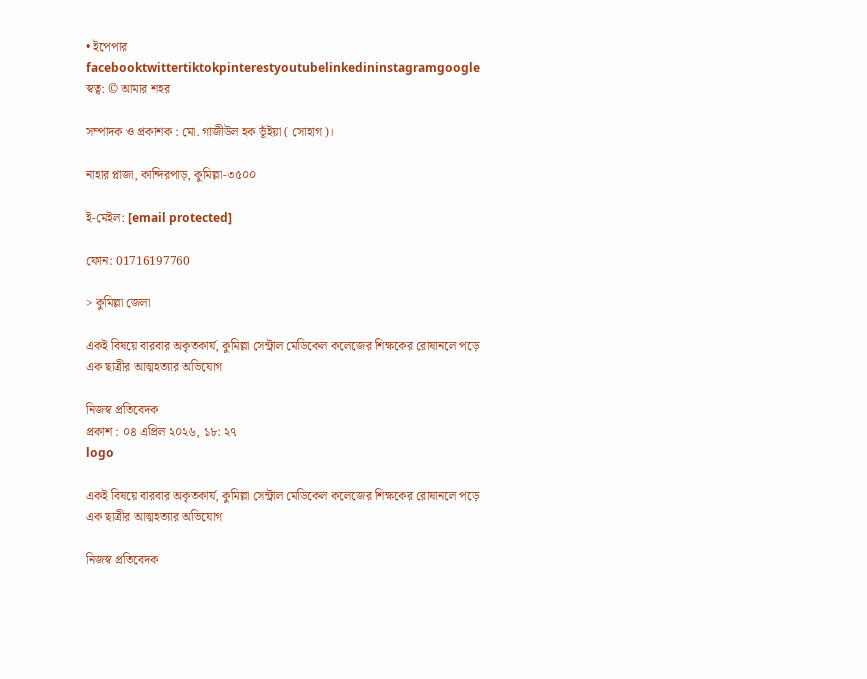• ইপেপার
facebooktwittertiktokpinterestyoutubelinkedininstagramgoogle
স্বত্ব: © আমার শহর

সম্পাদক ও প্রকাশক : মো. গাজীউল হক ভূঁইয়া ( সোহাগ)।

নাহার প্লাজা, কান্দিরপাড়, কুমিল্লা-৩৫০০

ই-মেইল: [email protected]

ফোন: 01716197760

> কুমিল্লা জেলা

একই বিষয়ে বারবার অকৃতকার্য, কুমিল্লা সেন্ট্রাল মেডিকেল কলেজের শিক্ষকের রোষানলে পড়ে এক ছাত্রীর আত্মহত্যার অভিযোগ

নিজস্ব প্রতিবেদক
প্রকাশ : ০৪ এপ্রিল ২০২৬, ১৮: ২৭
logo

একই বিষয়ে বারবার অকৃতকার্য, কুমিল্লা সেন্ট্রাল মেডিকেল কলেজের শিক্ষকের রোষানলে পড়ে এক ছাত্রীর আত্মহত্যার অভিযোগ

নিজস্ব প্রতিবেদক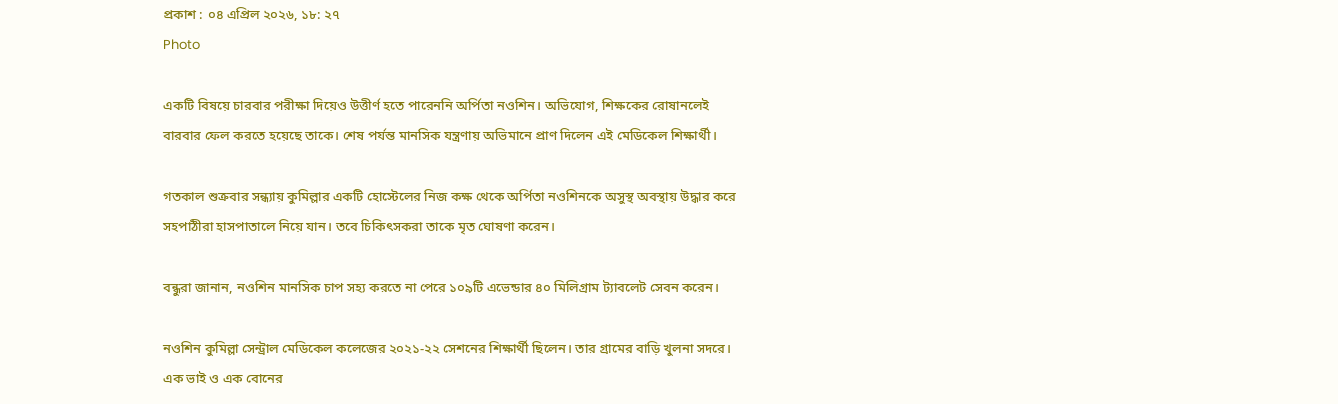প্রকাশ : ০৪ এপ্রিল ২০২৬, ১৮: ২৭
Photo

একটি বিষয়ে চারবার পরীক্ষা দিয়েও উত্তীর্ণ হতে পারেননি অর্পিতা নওশিন। অভিযোগ, শিক্ষকের রোষানলেই বারবার ফেল করতে হয়েছে তাকে। শেষ পর্যন্ত মানসিক যন্ত্রণায় অভিমানে প্রাণ দিলেন এই মেডিকেল শিক্ষার্থী।

গতকাল শুক্রবার সন্ধ্যায় কুমিল্লার একটি হোস্টেলের নিজ কক্ষ থেকে অর্পিতা নওশিনকে অসুস্থ অবস্থায় উদ্ধার করে সহপাঠীরা হাসপাতালে নিয়ে যান। তবে চিকিৎসকরা তাকে মৃত ঘোষণা করেন।

বন্ধুরা জানান, নওশিন মানসিক চাপ সহ্য করতে না পেরে ১০৯টি এভেন্ডার ৪০ মিলিগ্রাম ট্যাবলেট সেবন করেন।

নওশিন কুমিল্লা সেন্ট্রাল মেডিকেল কলেজের ২০২১-২২ সেশনের শিক্ষার্থী ছিলেন। তার গ্রামের বাড়ি খুলনা সদরে। এক ভাই ও এক বোনের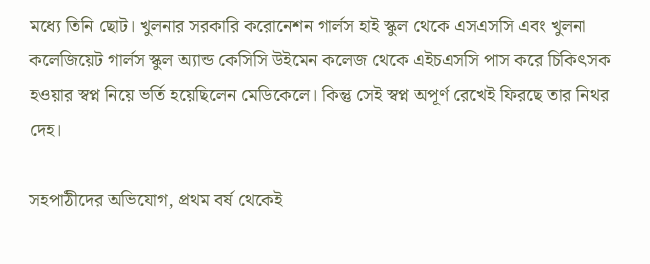মধ্যে তিনি ছোট। খুলনার সরকারি করোনেশন গার্লস হাই স্কুল থেকে এসএসসি এবং খুলনা কলেজিয়েট গার্লস স্কুল অ্যান্ড কেসিসি উইমেন কলেজ থেকে এইচএসসি পাস করে চিকিৎসক হওয়ার স্বপ্ন নিয়ে ভর্তি হয়েছিলেন মেডিকেলে। কিন্তু সেই স্বপ্ন অপূর্ণ রেখেই ফিরছে তার নিথর দেহ।

সহপাঠীদের অভিযোগ, প্রথম বর্ষ থেকেই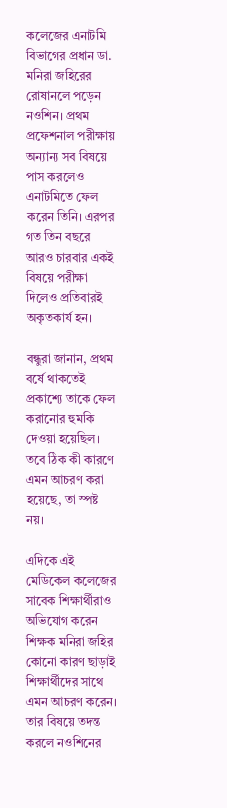কলেজের এনাটমি বিভাগের প্রধান ডা. মনিরা জহিরের রোষানলে পড়েন নওশিন। প্রথম প্রফেশনাল পরীক্ষায় অন্যান্য সব বিষয়ে পাস করলেও এনাটমিতে ফেল করেন তিনি। এরপর গত তিন বছরে আরও চারবার একই বিষয়ে পরীক্ষা দিলেও প্রতিবারই অকৃতকার্য হন।

বন্ধুরা জানান, প্রথম বর্ষে থাকতেই প্রকাশ্যে তাকে ফেল করানোর হুমকি দেওয়া হয়েছিল। তবে ঠিক কী কারণে এমন আচরণ করা হয়েছে, তা স্পষ্ট নয়।

এদিকে এই মেডিকেল কলেজের সাবেক শিক্ষার্থীরাও অভিযোগ করেন শিক্ষক মনিরা জহির কোনো কারণ ছাড়াই শিক্ষার্থীদের সাথে এমন আচরণ করেন। তার বিষয়ে তদন্ত করলে নওশিনের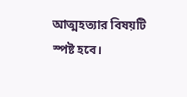আত্মহত্যার বিষয়টি স্পষ্ট হবে।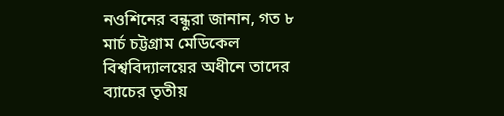নওশিনের বন্ধুরা জানান, গত ৮ মার্চ চট্টগ্রাম মেডিকেল বিশ্ববিদ্যালয়ের অধীনে তাদের ব্যাচের তৃতীয়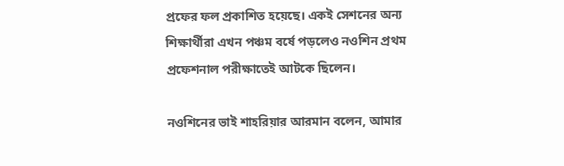প্রফের ফল প্রকাশিত হয়েছে। একই সেশনের অন্য শিক্ষার্থীরা এখন পঞ্চম বর্ষে পড়লেও নওশিন প্রথম প্রফেশনাল পরীক্ষাতেই আটকে ছিলেন।

নওশিনের ভাই শাহরিয়ার আরমান বলেন, আমার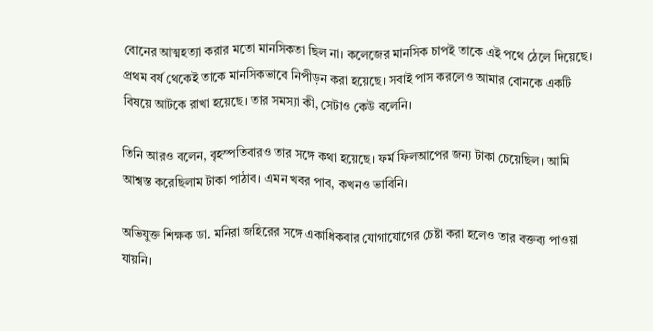বোনের আত্মহত্যা করার মতো মানসিকতা ছিল না। কলেজের মানসিক চাপই তাকে এই পথে ঠেলে দিয়েছে। প্রথম বর্ষ থেকেই তাকে মানসিকভাবে নিপীড়ন করা হয়েছে। সবাই পাস করলেও আমার বোনকে একটি বিষয়ে আটকে রাখা হয়েছে। তার সমস্যা কী, সেটাও কেউ বলেনি।

তিনি আরও বলেন, বৃহস্পতিবারও তার সঙ্গে কথা হয়েছে। ফর্ম ফিলআপের জন্য টাকা চেয়েছিল। আমি আশ্বস্ত করেছিলাম টাকা পাঠাব। এমন খবর পাব, কখনও ভাবিনি।

অভিযুক্ত শিক্ষক ডা. মনিরা জহিরের সঙ্গে একাধিকবার যোগাযোগের চেষ্টা করা হলেও তার বক্তব্য পাওয়া যায়নি।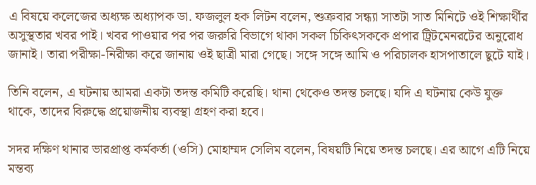এ বিষয়ে কলেজের অধ্যক্ষ অধ্যাপক ডা. ফজলুল হক লিটন বলেন, শুক্রবার সন্ধ্যা সাতটা সাত মিনিটে ওই শিক্ষার্থীর অসুস্থতার খবর পাই। খবর পাওয়ার পর পর জরুরি বিভাগে থাকা সকল চিকিৎসককে প্রপার ট্রিটমেনরটের অনুরোধ জানাই। তারা পরীক্ষা-নিরীক্ষা করে জানায় ওই ছাত্রী মারা গেছে। সঙ্গে সঙ্গে আমি ও পরিচালক হাসপাতালে ছুটে যাই।

তিনি বলেন, এ ঘটনায় আমরা একটা তদন্ত কমিটি করেছি। থানা থেকেও তদন্ত চলছে। যদি এ ঘটনায় কেউ যুক্ত থাকে, তাদের বিরুদ্ধে প্রয়োজনীয় ব্যবস্থা গ্রহণ করা হবে।

সদর দক্ষিণ থানার ভারপ্রাপ্ত কর্মকর্তা (ওসি) মোহাম্মদ সেলিম বলেন, বিষয়টি নিয়ে তদন্ত চলছে। এর আগে এটি নিয়ে মন্তব্য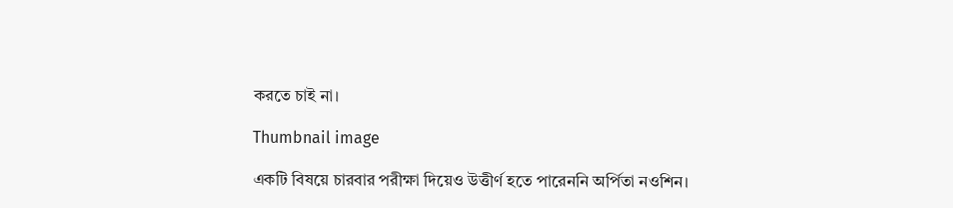করতে চাই না।

Thumbnail image

একটি বিষয়ে চারবার পরীক্ষা দিয়েও উত্তীর্ণ হতে পারেননি অর্পিতা নওশিন।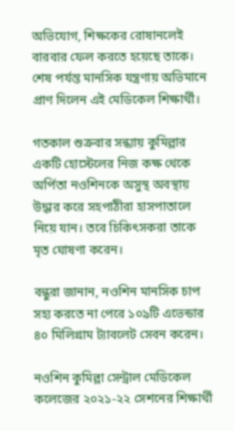অভিযোগ, শিক্ষকের রোষানলেই বারবার ফেল করতে হয়েছে তাকে। শেষ পর্যন্ত মানসিক যন্ত্রণায় অভিমানে প্রাণ দিলেন এই মেডিকেল শিক্ষার্থী।

গতকাল শুক্রবার সন্ধ্যায় কুমিল্লার একটি হোস্টেলের নিজ কক্ষ থেকে অর্পিতা নওশিনকে অসুস্থ অবস্থায় উদ্ধার করে সহপাঠীরা হাসপাতালে নিয়ে যান। তবে চিকিৎসকরা তাকে মৃত ঘোষণা করেন।

বন্ধুরা জানান, নওশিন মানসিক চাপ সহ্য করতে না পেরে ১০৯টি এভেন্ডার ৪০ মিলিগ্রাম ট্যাবলেট সেবন করেন।

নওশিন কুমিল্লা সেন্ট্রাল মেডিকেল কলেজের ২০২১-২২ সেশনের শিক্ষার্থী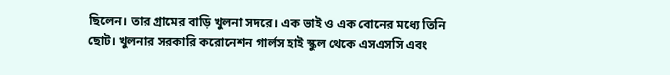ছিলেন। তার গ্রামের বাড়ি খুলনা সদরে। এক ভাই ও এক বোনের মধ্যে তিনি ছোট। খুলনার সরকারি করোনেশন গার্লস হাই স্কুল থেকে এসএসসি এবং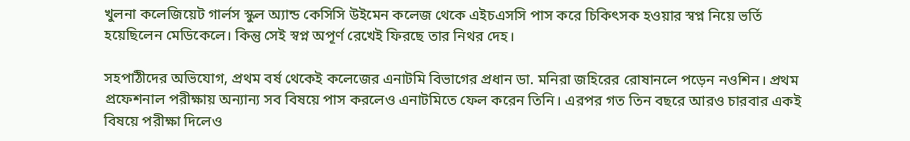খুলনা কলেজিয়েট গার্লস স্কুল অ্যান্ড কেসিসি উইমেন কলেজ থেকে এইচএসসি পাস করে চিকিৎসক হওয়ার স্বপ্ন নিয়ে ভর্তি হয়েছিলেন মেডিকেলে। কিন্তু সেই স্বপ্ন অপূর্ণ রেখেই ফিরছে তার নিথর দেহ।

সহপাঠীদের অভিযোগ, প্রথম বর্ষ থেকেই কলেজের এনাটমি বিভাগের প্রধান ডা. মনিরা জহিরের রোষানলে পড়েন নওশিন। প্রথম প্রফেশনাল পরীক্ষায় অন্যান্য সব বিষয়ে পাস করলেও এনাটমিতে ফেল করেন তিনি। এরপর গত তিন বছরে আরও চারবার একই বিষয়ে পরীক্ষা দিলেও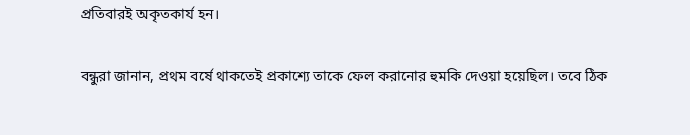প্রতিবারই অকৃতকার্য হন।

বন্ধুরা জানান, প্রথম বর্ষে থাকতেই প্রকাশ্যে তাকে ফেল করানোর হুমকি দেওয়া হয়েছিল। তবে ঠিক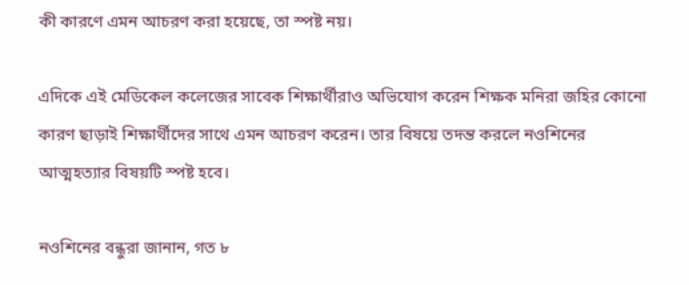কী কারণে এমন আচরণ করা হয়েছে, তা স্পষ্ট নয়।

এদিকে এই মেডিকেল কলেজের সাবেক শিক্ষার্থীরাও অভিযোগ করেন শিক্ষক মনিরা জহির কোনো কারণ ছাড়াই শিক্ষার্থীদের সাথে এমন আচরণ করেন। তার বিষয়ে তদন্ত করলে নওশিনের আত্মহত্যার বিষয়টি স্পষ্ট হবে।

নওশিনের বন্ধুরা জানান, গত ৮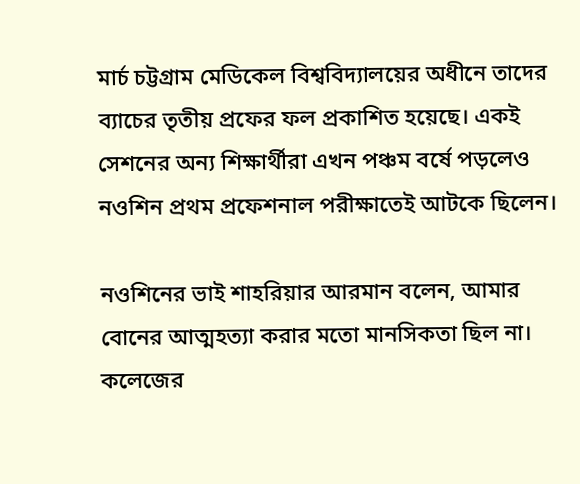মার্চ চট্টগ্রাম মেডিকেল বিশ্ববিদ্যালয়ের অধীনে তাদের ব্যাচের তৃতীয় প্রফের ফল প্রকাশিত হয়েছে। একই সেশনের অন্য শিক্ষার্থীরা এখন পঞ্চম বর্ষে পড়লেও নওশিন প্রথম প্রফেশনাল পরীক্ষাতেই আটকে ছিলেন।

নওশিনের ভাই শাহরিয়ার আরমান বলেন, আমার বোনের আত্মহত্যা করার মতো মানসিকতা ছিল না। কলেজের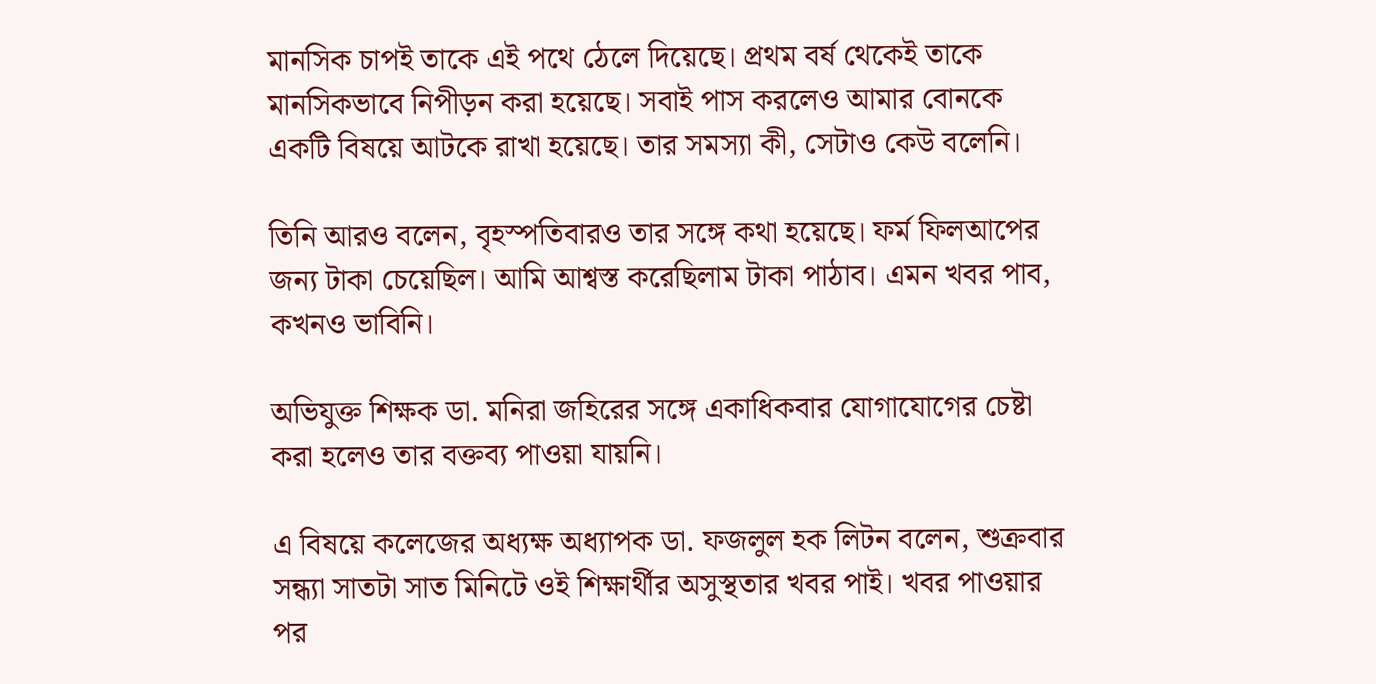মানসিক চাপই তাকে এই পথে ঠেলে দিয়েছে। প্রথম বর্ষ থেকেই তাকে মানসিকভাবে নিপীড়ন করা হয়েছে। সবাই পাস করলেও আমার বোনকে একটি বিষয়ে আটকে রাখা হয়েছে। তার সমস্যা কী, সেটাও কেউ বলেনি।

তিনি আরও বলেন, বৃহস্পতিবারও তার সঙ্গে কথা হয়েছে। ফর্ম ফিলআপের জন্য টাকা চেয়েছিল। আমি আশ্বস্ত করেছিলাম টাকা পাঠাব। এমন খবর পাব, কখনও ভাবিনি।

অভিযুক্ত শিক্ষক ডা. মনিরা জহিরের সঙ্গে একাধিকবার যোগাযোগের চেষ্টা করা হলেও তার বক্তব্য পাওয়া যায়নি।

এ বিষয়ে কলেজের অধ্যক্ষ অধ্যাপক ডা. ফজলুল হক লিটন বলেন, শুক্রবার সন্ধ্যা সাতটা সাত মিনিটে ওই শিক্ষার্থীর অসুস্থতার খবর পাই। খবর পাওয়ার পর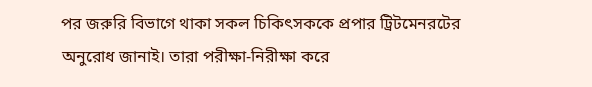পর জরুরি বিভাগে থাকা সকল চিকিৎসককে প্রপার ট্রিটমেনরটের অনুরোধ জানাই। তারা পরীক্ষা-নিরীক্ষা করে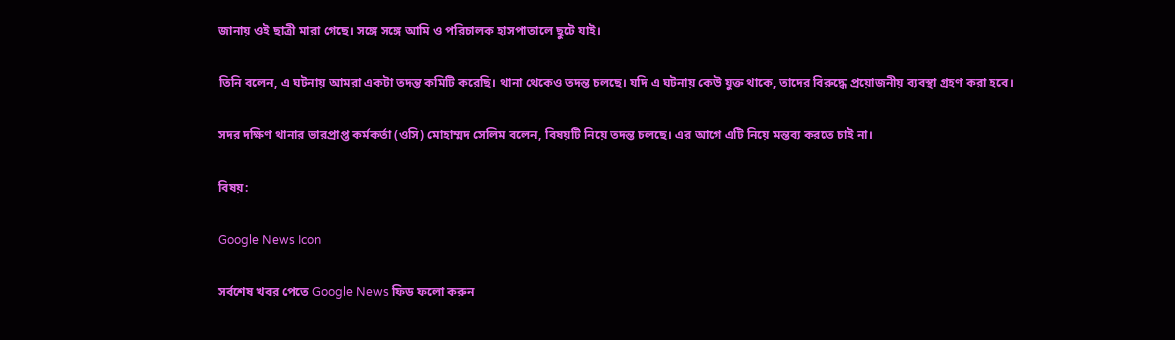জানায় ওই ছাত্রী মারা গেছে। সঙ্গে সঙ্গে আমি ও পরিচালক হাসপাতালে ছুটে যাই।

তিনি বলেন, এ ঘটনায় আমরা একটা তদন্ত কমিটি করেছি। থানা থেকেও তদন্ত চলছে। যদি এ ঘটনায় কেউ যুক্ত থাকে, তাদের বিরুদ্ধে প্রয়োজনীয় ব্যবস্থা গ্রহণ করা হবে।

সদর দক্ষিণ থানার ভারপ্রাপ্ত কর্মকর্তা (ওসি) মোহাম্মদ সেলিম বলেন, বিষয়টি নিয়ে তদন্ত চলছে। এর আগে এটি নিয়ে মন্তব্য করতে চাই না।

বিষয়:

Google News Icon

সর্বশেষ খবর পেতে Google News ফিড ফলো করুন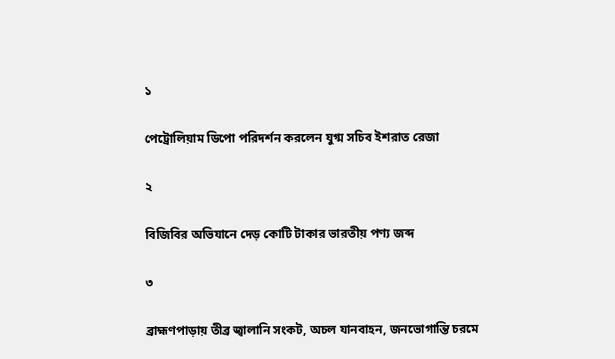১

পেট্রোলিয়াম ডিপো পরিদর্শন করলেন যুগ্ম সচিব ইশরাত রেজা

২

বিজিবির অভিযানে দেড় কোটি টাকার ভারতীয় পণ্য জব্দ

৩

ব্রাহ্মণপাড়ায় তীব্র জ্বালানি সংকট, অচল যানবাহন, জনভোগান্তি চরমে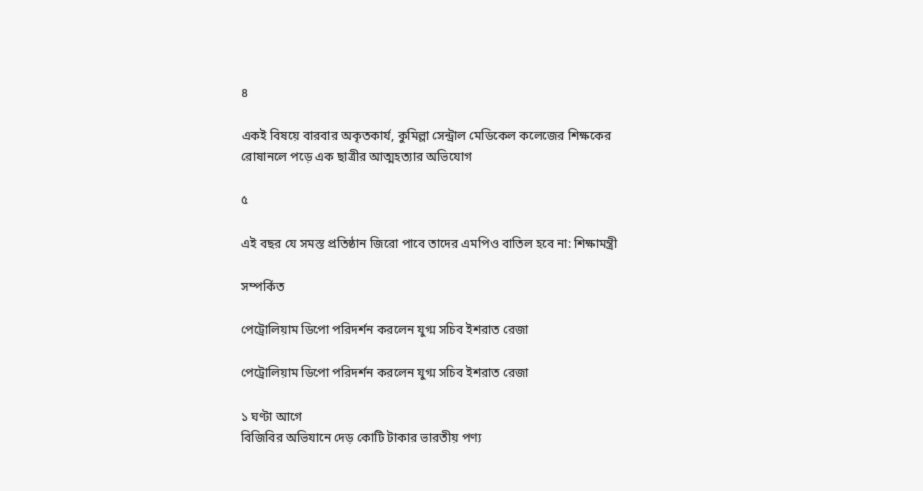৪

একই বিষয়ে বারবার অকৃতকার্য, কুমিল্লা সেন্ট্রাল মেডিকেল কলেজের শিক্ষকের রোষানলে পড়ে এক ছাত্রীর আত্মহত্যার অভিযোগ

৫

এই বছর যে সমস্ত প্রতিষ্ঠান জিরো পাবে তাদের এমপিও বাতিল হবে না: শিক্ষামন্ত্রী

সম্পর্কিত

পেট্রোলিয়াম ডিপো পরিদর্শন করলেন যুগ্ম সচিব ইশরাত রেজা

পেট্রোলিয়াম ডিপো পরিদর্শন করলেন যুগ্ম সচিব ইশরাত রেজা

১ ঘণ্টা আগে
বিজিবির অভিযানে দেড় কোটি টাকার ভারতীয় পণ্য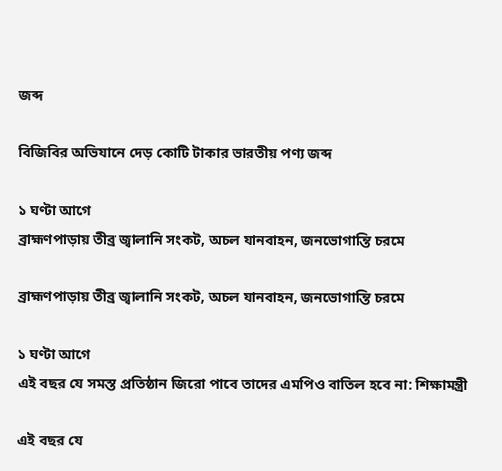জব্দ

বিজিবির অভিযানে দেড় কোটি টাকার ভারতীয় পণ্য জব্দ

১ ঘণ্টা আগে
ব্রাহ্মণপাড়ায় তীব্র জ্বালানি সংকট, অচল যানবাহন, জনভোগান্তি চরমে

ব্রাহ্মণপাড়ায় তীব্র জ্বালানি সংকট, অচল যানবাহন, জনভোগান্তি চরমে

১ ঘণ্টা আগে
এই বছর যে সমস্ত প্রতিষ্ঠান জিরো পাবে তাদের এমপিও বাতিল হবে না: শিক্ষামন্ত্রী

এই বছর যে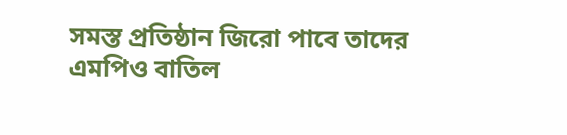সমস্ত প্রতিষ্ঠান জিরো পাবে তাদের এমপিও বাতিল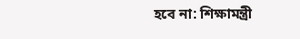হবে না: শিক্ষামন্ত্রী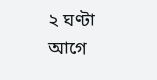২ ঘণ্টা আগে